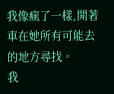我像瘋了一樣,開著車在她所有可能去的地方尋找。
我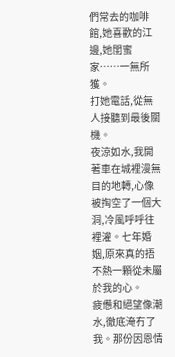們常去的咖啡館,她喜歡的江邊,她閨蜜家……一無所獲。
打她電話,從無人接聽到最後關機。
夜涼如水,我開著車在城裡漫無目的地轉,心像被掏空了一個大洞,冷風呼呼往裡灌。七年婚姻,原來真的捂不熱一顆從未屬於我的心。
疲憊和絕望像潮水,徹底淹冇了我。那份因恩情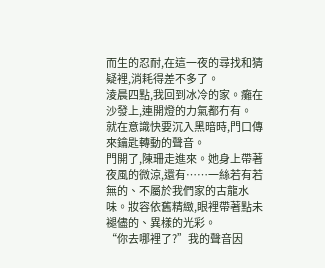而生的忍耐,在這一夜的尋找和猜疑裡,消耗得差不多了。
淩晨四點,我回到冰冷的家。癱在沙發上,連開燈的力氣都冇有。
就在意識快要沉入黑暗時,門口傳來鑰匙轉動的聲音。
門開了,陳珊走進來。她身上帶著夜風的微涼,還有……一絲若有若無的、不屬於我們家的古龍水味。妝容依舊精緻,眼裡帶著點未褪儘的、異樣的光彩。
“你去哪裡了?”我的聲音因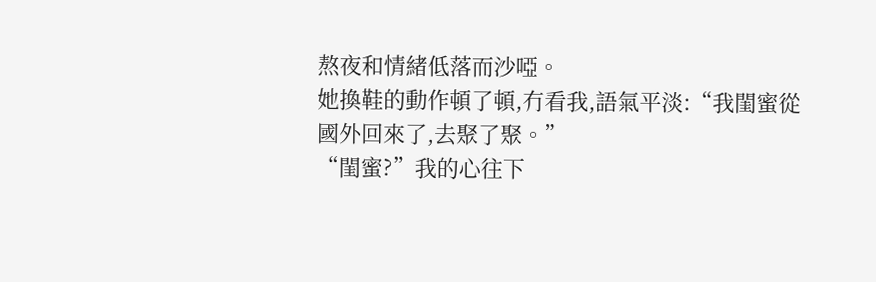熬夜和情緒低落而沙啞。
她換鞋的動作頓了頓,冇看我,語氣平淡:“我閨蜜從國外回來了,去聚了聚。”
“閨蜜?”我的心往下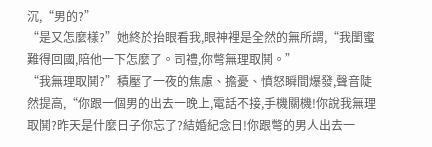沉,“男的?”
“是又怎麼樣?”她終於抬眼看我,眼神裡是全然的無所謂,“我閨蜜難得回國,陪他一下怎麼了。司禮,你彆無理取鬨。”
“我無理取鬨?”積壓了一夜的焦慮、擔憂、憤怒瞬間爆發,聲音陡然提高,“你跟一個男的出去一晚上,電話不接,手機關機!你說我無理取鬨?昨天是什麼日子你忘了?結婚紀念日!你跟彆的男人出去一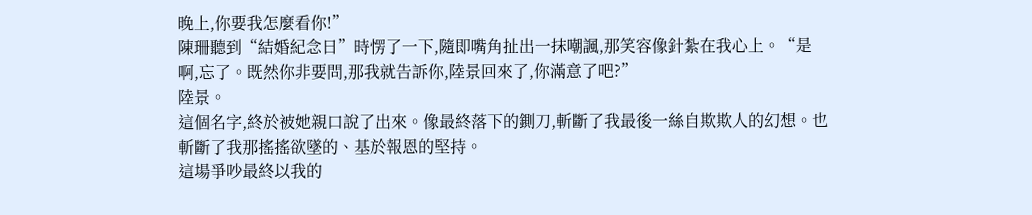晚上,你要我怎麼看你!”
陳珊聽到“結婚紀念日”時愣了一下,隨即嘴角扯出一抹嘲諷,那笑容像針紮在我心上。“是啊,忘了。既然你非要問,那我就告訴你,陸景回來了,你滿意了吧?”
陸景。
這個名字,終於被她親口說了出來。像最終落下的鍘刀,斬斷了我最後一絲自欺欺人的幻想。也斬斷了我那搖搖欲墜的、基於報恩的堅持。
這場爭吵最終以我的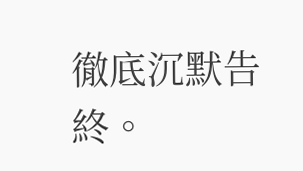徹底沉默告終。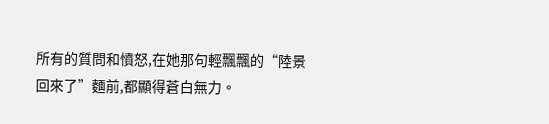所有的質問和憤怒,在她那句輕飄飄的“陸景回來了”麵前,都顯得蒼白無力。